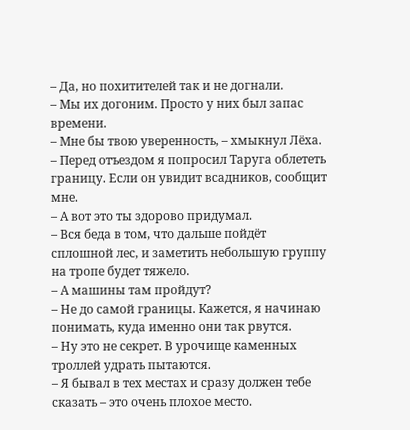– Да, но похитителей так и не догнали.
– Мы их догоним. Просто у них был запас времени.
– Мне бы твою уверенность, – хмыкнул Лёха.
– Перед отъездом я попросил Таруга облететь границу. Если он увидит всадников, сообщит мне.
– А вот это ты здорово придумал.
– Вся беда в том, что дальше пойдёт сплошной лес, и заметить небольшую группу на тропе будет тяжело.
– А машины там пройдут?
– Не до самой границы. Кажется, я начинаю понимать, куда именно они так рвутся.
– Ну это не секрет. В урочище каменных троллей удрать пытаются.
– Я бывал в тех местах и сразу должен тебе сказать – это очень плохое место.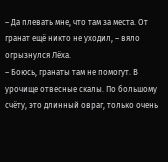– Да плевать мне, что там за места. От гранат ещё никто не уходил, – вяло огрызнулся Лёха.
– Боюсь, гранаты там не помогут. В урочище отвесные скалы. По большому счёту, это длинный овраг, только очень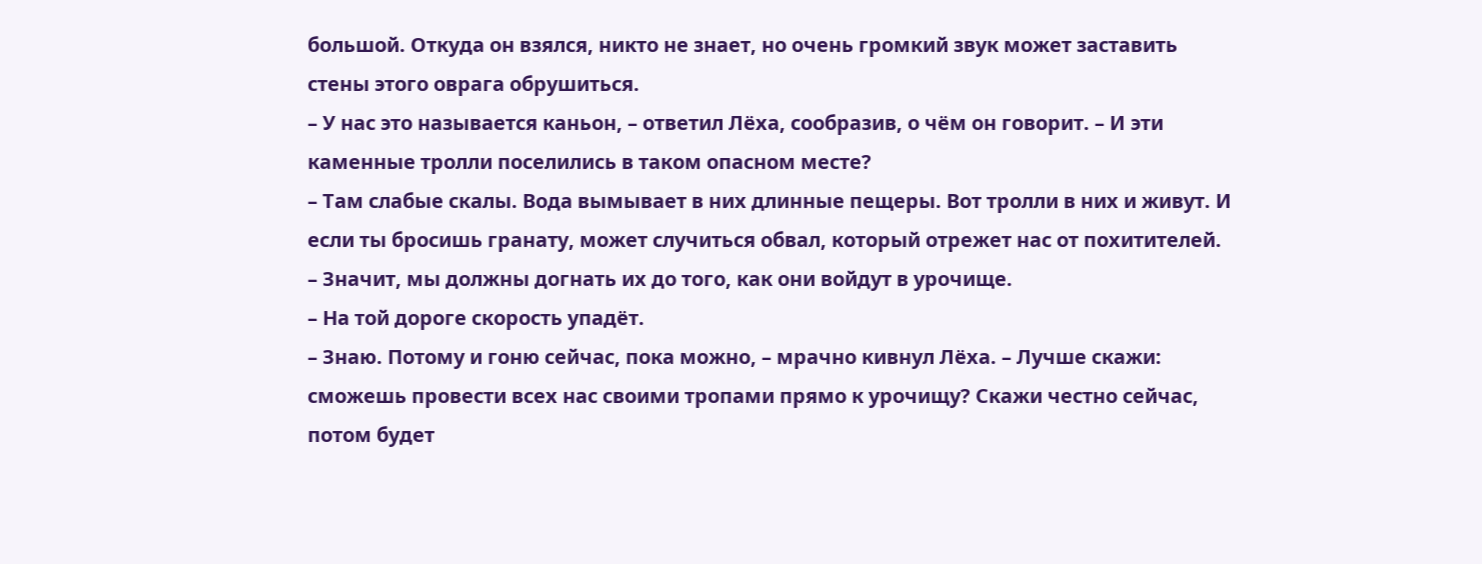большой. Откуда он взялся, никто не знает, но очень громкий звук может заставить стены этого оврага обрушиться.
– У нас это называется каньон, – ответил Лёха, сообразив, о чём он говорит. – И эти каменные тролли поселились в таком опасном месте?
– Там слабые скалы. Вода вымывает в них длинные пещеры. Вот тролли в них и живут. И если ты бросишь гранату, может случиться обвал, который отрежет нас от похитителей.
– Значит, мы должны догнать их до того, как они войдут в урочище.
– На той дороге скорость упадёт.
– Знаю. Потому и гоню сейчас, пока можно, – мрачно кивнул Лёха. – Лучше скажи: сможешь провести всех нас своими тропами прямо к урочищу? Скажи честно сейчас, потом будет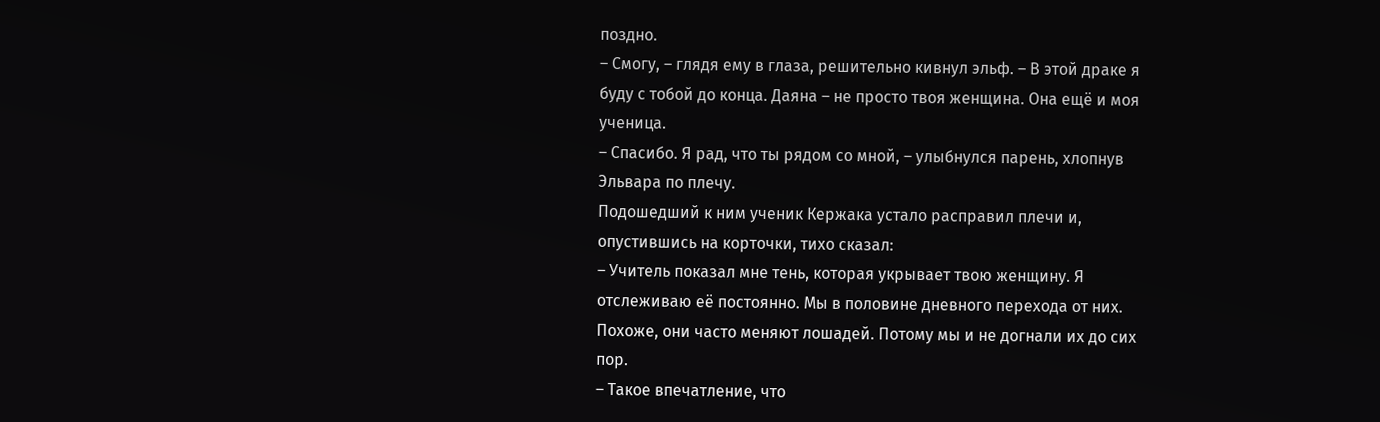поздно.
– Смогу, – глядя ему в глаза, решительно кивнул эльф. – В этой драке я буду с тобой до конца. Даяна – не просто твоя женщина. Она ещё и моя ученица.
– Спасибо. Я рад, что ты рядом со мной, – улыбнулся парень, хлопнув Эльвара по плечу.
Подошедший к ним ученик Кержака устало расправил плечи и, опустившись на корточки, тихо сказал:
– Учитель показал мне тень, которая укрывает твою женщину. Я отслеживаю её постоянно. Мы в половине дневного перехода от них. Похоже, они часто меняют лошадей. Потому мы и не догнали их до сих пор.
– Такое впечатление, что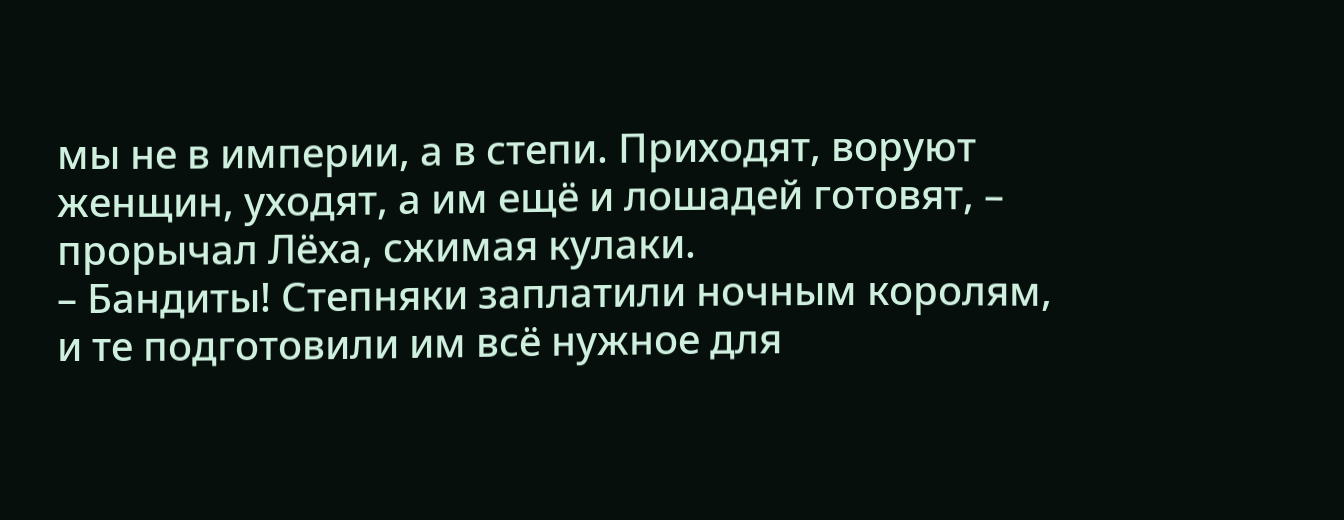мы не в империи, а в степи. Приходят, воруют женщин, уходят, а им ещё и лошадей готовят, – прорычал Лёха, сжимая кулаки.
– Бандиты! Степняки заплатили ночным королям, и те подготовили им всё нужное для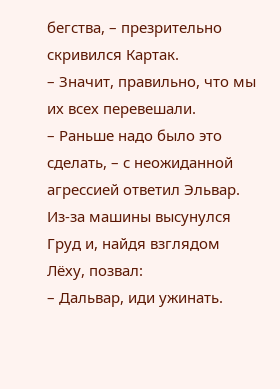бегства, – презрительно скривился Картак.
– Значит, правильно, что мы их всех перевешали.
– Раньше надо было это сделать, – с неожиданной агрессией ответил Эльвар.
Из-за машины высунулся Груд и, найдя взглядом Лёху, позвал:
– Дальвар, иди ужинать.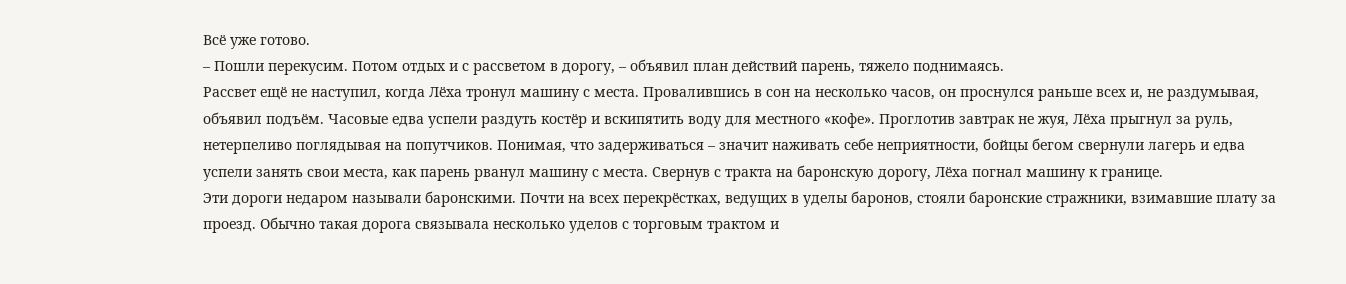Всё уже готово.
– Пошли перекусим. Потом отдых и с рассветом в дорогу, – объявил план действий парень, тяжело поднимаясь.
Рассвет ещё не наступил, когда Лёха тронул машину с места. Провалившись в сон на несколько часов, он проснулся раньше всех и, не раздумывая, объявил подъём. Часовые едва успели раздуть костёр и вскипятить воду для местного «кофе». Проглотив завтрак не жуя, Лёха прыгнул за руль, нетерпеливо поглядывая на попутчиков. Понимая, что задерживаться – значит наживать себе неприятности, бойцы бегом свернули лагерь и едва успели занять свои места, как парень рванул машину с места. Свернув с тракта на баронскую дорогу, Лёха погнал машину к границе.
Эти дороги недаром называли баронскими. Почти на всех перекрёстках, ведущих в уделы баронов, стояли баронские стражники, взимавшие плату за проезд. Обычно такая дорога связывала несколько уделов с торговым трактом и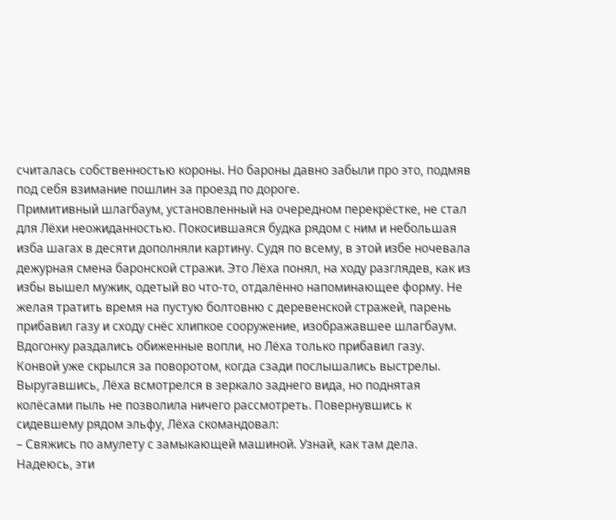считалась собственностью короны. Но бароны давно забыли про это, подмяв под себя взимание пошлин за проезд по дороге.
Примитивный шлагбаум, установленный на очередном перекрёстке, не стал для Лёхи неожиданностью. Покосившаяся будка рядом с ним и небольшая изба шагах в десяти дополняли картину. Судя по всему, в этой избе ночевала дежурная смена баронской стражи. Это Лёха понял, на ходу разглядев, как из избы вышел мужик, одетый во что-то, отдалённо напоминающее форму. Не желая тратить время на пустую болтовню с деревенской стражей, парень прибавил газу и сходу снёс хлипкое сооружение, изображавшее шлагбаум. Вдогонку раздались обиженные вопли, но Лёха только прибавил газу.
Конвой уже скрылся за поворотом, когда сзади послышались выстрелы. Выругавшись, Лёха всмотрелся в зеркало заднего вида, но поднятая колёсами пыль не позволила ничего рассмотреть. Повернувшись к сидевшему рядом эльфу, Лёха скомандовал:
– Свяжись по амулету с замыкающей машиной. Узнай, как там дела. Надеюсь, эти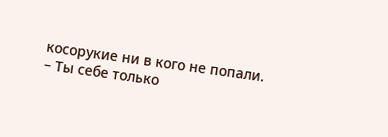косорукие ни в кого не попали.
– Ты себе только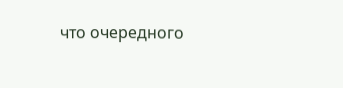что очередного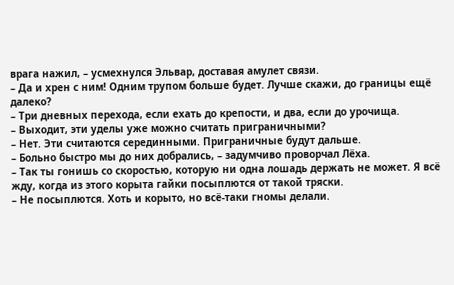врага нажил, – усмехнулся Эльвар, доставая амулет связи.
– Да и хрен с ним! Одним трупом больше будет. Лучше скажи, до границы ещё далеко?
– Три дневных перехода, если ехать до крепости, и два, если до урочища.
– Выходит, эти уделы уже можно считать приграничными?
– Нет. Эти считаются серединными. Приграничные будут дальше.
– Больно быстро мы до них добрались, – задумчиво проворчал Лёха.
– Так ты гонишь со скоростью, которую ни одна лошадь держать не может. Я всё жду, когда из этого корыта гайки посыплются от такой тряски.
– Не посыплются. Хоть и корыто, но всё-таки гномы делали.